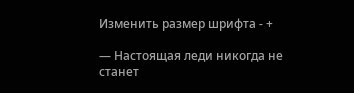Изменить размер шрифта - +

— Настоящая леди никогда не станет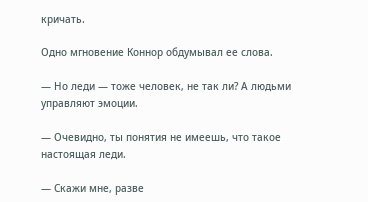кричать.

Одно мгновение Коннор обдумывал ее слова.

— Но леди — тоже человек, не так ли? А людьми управляют эмоции.

— Очевидно, ты понятия не имеешь, что такое настоящая леди.

— Скажи мне, разве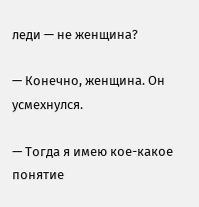леди — не женщина?

— Конечно, женщина. Он усмехнулся.

— Тогда я имею кое-какое понятие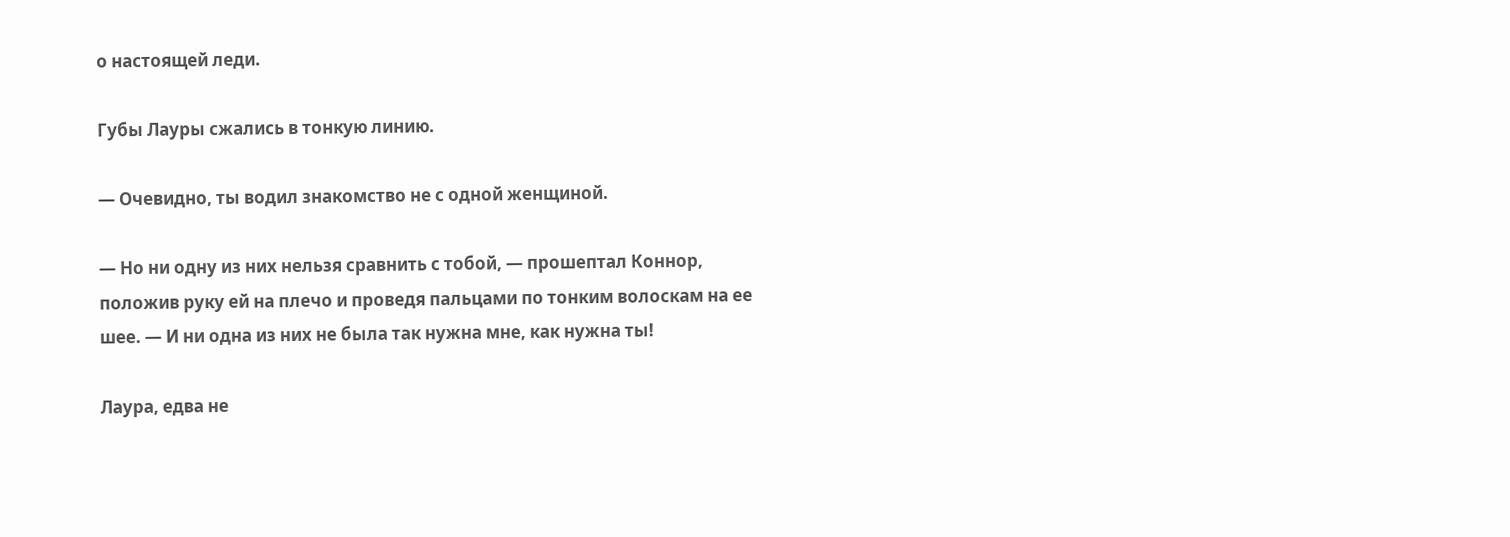о настоящей леди.

Губы Лауры сжались в тонкую линию.

— Очевидно, ты водил знакомство не с одной женщиной.

— Но ни одну из них нельзя сравнить с тобой, — прошептал Коннор, положив руку ей на плечо и проведя пальцами по тонким волоскам на ее шее. — И ни одна из них не была так нужна мне, как нужна ты!

Лаура, едва не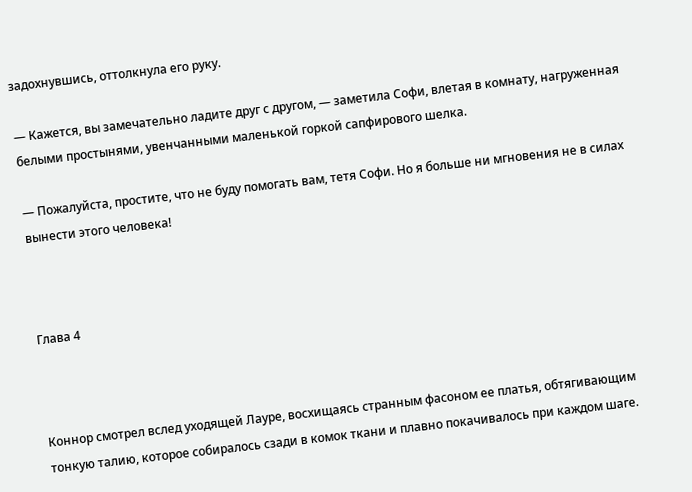задохнувшись, оттолкнула его руку.

— Кажется, вы замечательно ладите друг с другом, — заметила Софи, влетая в комнату, нагруженная белыми простынями, увенчанными маленькой горкой сапфирового шелка.

— Пожалуйста, простите, что не буду помогать вам, тетя Софи. Но я больше ни мгновения не в силах вынести этого человека!



Глава 4



Коннор смотрел вслед уходящей Лауре, восхищаясь странным фасоном ее платья, обтягивающим тонкую талию, которое собиралось сзади в комок ткани и плавно покачивалось при каждом шаге.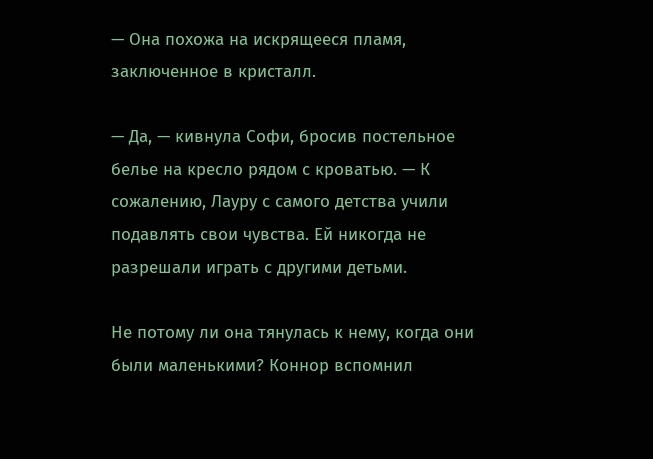— Она похожа на искрящееся пламя, заключенное в кристалл.

— Да, — кивнула Софи, бросив постельное белье на кресло рядом с кроватью. — К сожалению, Лауру с самого детства учили подавлять свои чувства. Ей никогда не разрешали играть с другими детьми.

Не потому ли она тянулась к нему, когда они были маленькими? Коннор вспомнил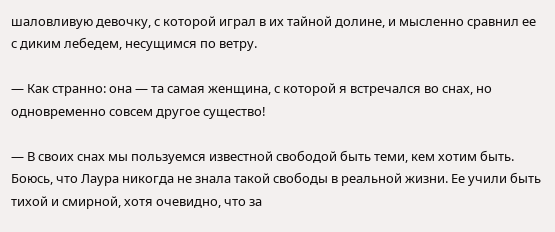шаловливую девочку, с которой играл в их тайной долине, и мысленно сравнил ее с диким лебедем, несущимся по ветру.

— Как странно: она — та самая женщина, с которой я встречался во снах, но одновременно совсем другое существо!

— В своих снах мы пользуемся известной свободой быть теми, кем хотим быть. Боюсь, что Лаура никогда не знала такой свободы в реальной жизни. Ее учили быть тихой и смирной, хотя очевидно, что за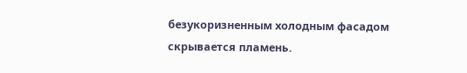безукоризненным холодным фасадом скрывается пламень.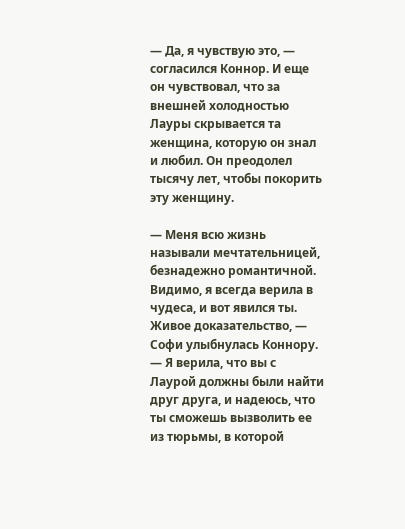— Да, я чувствую это, — согласился Коннор. И еще он чувствовал, что за внешней холодностью Лауры скрывается та женщина, которую он знал и любил. Он преодолел тысячу лет, чтобы покорить эту женщину.

— Меня всю жизнь называли мечтательницей, безнадежно романтичной. Видимо, я всегда верила в чудеса, и вот явился ты. Живое доказательство, — Софи улыбнулась Коннору. — Я верила, что вы с Лаурой должны были найти друг друга, и надеюсь, что ты сможешь вызволить ее из тюрьмы, в которой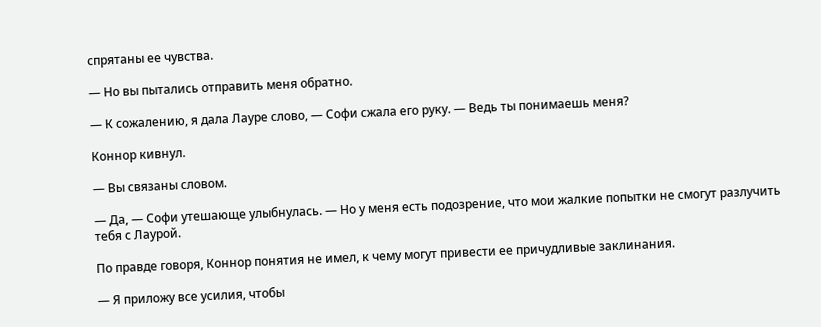спрятаны ее чувства.

— Но вы пытались отправить меня обратно.

— К сожалению, я дала Лауре слово, — Софи сжала его руку. — Ведь ты понимаешь меня?

Коннор кивнул.

— Вы связаны словом.

— Да, — Софи утешающе улыбнулась. — Но у меня есть подозрение, что мои жалкие попытки не смогут разлучить тебя с Лаурой.

По правде говоря, Коннор понятия не имел, к чему могут привести ее причудливые заклинания.

— Я приложу все усилия, чтобы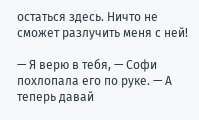остаться здесь. Ничто не сможет разлучить меня с ней!

— Я верю в тебя, — Софи похлопала его по руке. — А теперь давай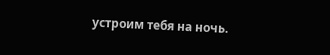устроим тебя на ночь.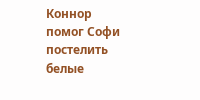Коннор помог Софи постелить белые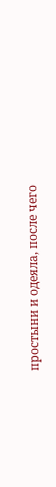простыни и одеяла, после чего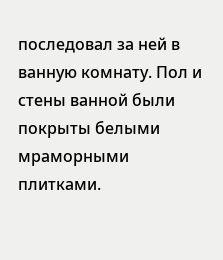последовал за ней в ванную комнату. Пол и стены ванной были покрыты белыми мраморными плитками.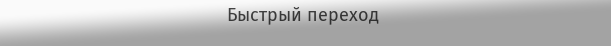Быстрый переход